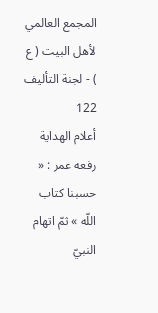المجمع العالمي لأهل البيت ( ع ) - لجنة التأليف
122
أعلام الهداية
رفعه عمر : « حسبنا كتاب اللّه » ثمّ اتهام النبيّ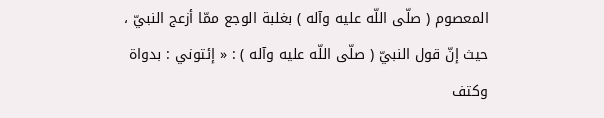المعصوم ( صلّى اللّه عليه وآله ) بغلبة الوجع ممّا أزعج النبيّ ، حيث إنّ قول النبيّ ( صلّى اللّه عليه وآله ) : « إئتوني : بدواة وكتف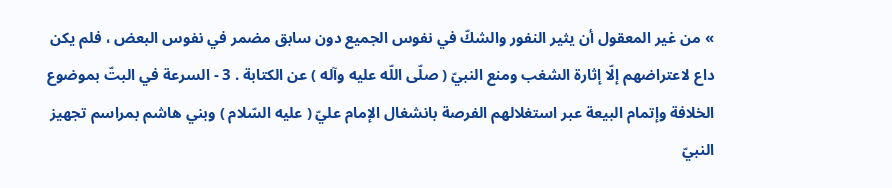» من غير المعقول أن يثير النفور والشكّ في نفوس الجميع دون سابق مضمر في نفوس البعض ، فلم يكن داع لاعتراضهم إلّا إثارة الشغب ومنع النبيّ ( صلّى اللّه عليه وآله ) عن الكتابة . 3 - السرعة في البتّ بموضوع الخلافة وإتمام البيعة عبر استغلالهم الفرصة بانشغال الإمام عليّ ( عليه السّلام ) وبني هاشم بمراسم تجهيز النبيّ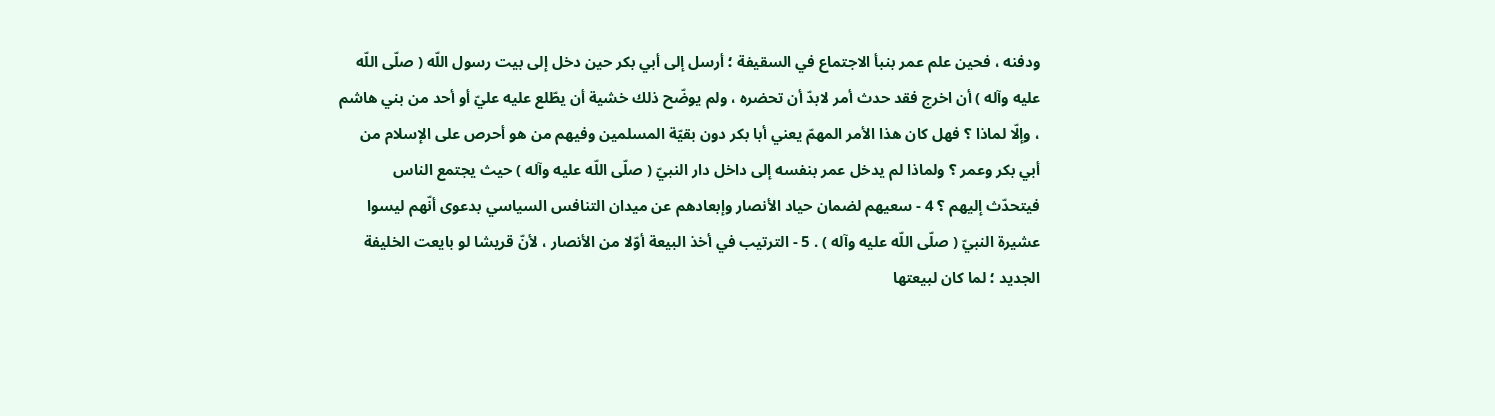ودفنه ، فحين علم عمر بنبأ الاجتماع في السقيفة ؛ أرسل إلى أبي بكر حين دخل إلى بيت رسول اللّه ( صلّى اللّه عليه وآله ) أن اخرج فقد حدث أمر لابدّ أن تحضره ، ولم يوضّح ذلك خشية أن يطّلع عليه عليّ أو أحد من بني هاشم ، وإلّا لماذا ؟ فهل كان هذا الأمر المهمّ يعني أبا بكر دون بقيّة المسلمين وفيهم من هو أحرص على الإسلام من أبي بكر وعمر ؟ ولماذا لم يدخل عمر بنفسه إلى داخل دار النبيّ ( صلّى اللّه عليه وآله ) حيث يجتمع الناس فيتحدّث إليهم ؟ 4 - سعيهم لضمان حياد الأنصار وإبعادهم عن ميدان التنافس السياسي بدعوى أنّهم ليسوا عشيرة النبيّ ( صلّى اللّه عليه وآله ) . 5 - الترتيب في أخذ البيعة أوّلا من الأنصار ، لأنّ قريشا لو بايعت الخليفة الجديد ؛ لما كان لبيعتها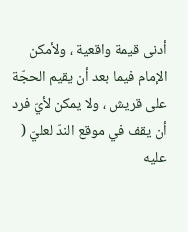أدنى قيمة واقعية ، ولأمكن الإمام فيما بعد أن يقيم الحجّة على قريش ، ولا يمكن لأيّ فرد أن يقف في موقع الندّ لعليّ ( عليه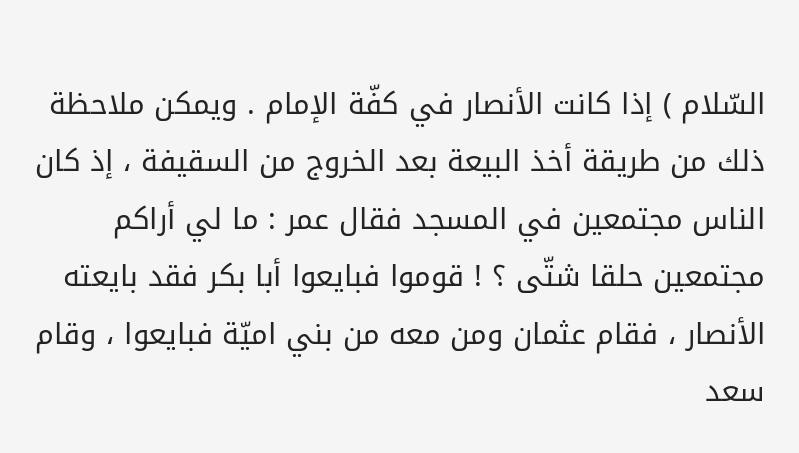السّلام ) إذا كانت الأنصار في كفّة الإمام . ويمكن ملاحظة ذلك من طريقة أخذ البيعة بعد الخروج من السقيفة ، إذ كان الناس مجتمعين في المسجد فقال عمر : ما لي أراكم مجتمعين حلقا شتّى ؟ ! قوموا فبايعوا أبا بكر فقد بايعته الأنصار ، فقام عثمان ومن معه من بني اميّة فبايعوا ، وقام سعد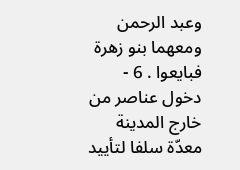وعبد الرحمن ومعهما بنو زهرة فبايعوا . 6 - دخول عناصر من خارج المدينة معدّة سلفا لتأييد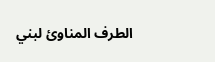الطرف المناوئ لبني